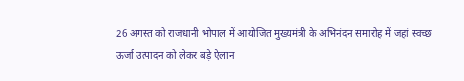26 अगस्त को राजधानी भोपाल में आयोजित मुख्यमंत्री के अभिनंदन समारोह में जहां स्वच्छ ऊर्जा उत्पादन को लेकर बड़े ऐलान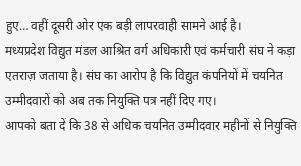हुए… वहीं दूसरी ओर एक बड़ी लापरवाही सामने आई है।
मध्यप्रदेश विद्युत मंडल आश्रित वर्ग अधिकारी एवं कर्मचारी संघ ने कड़ा एतराज़ जताया है। संघ का आरोप है कि विद्युत कंपनियों में चयनित उम्मीदवारों को अब तक नियुक्ति पत्र नहीं दिए गए।
आपको बता दें कि 38 से अधिक चयनित उम्मीदवार महीनों से नियुक्ति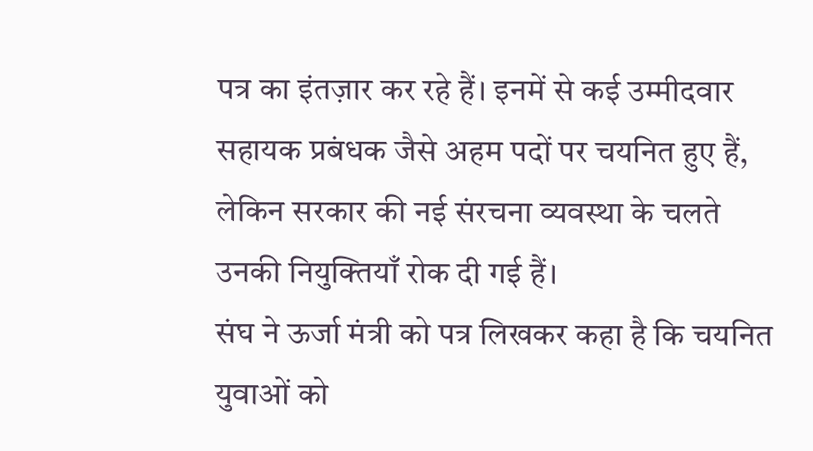पत्र का इंतज़ार कर रहे हैं। इनमें से कई उम्मीदवार सहायक प्रबंधक जैसे अहम पदों पर चयनित हुए हैं, लेकिन सरकार की नई संरचना व्यवस्था के चलते उनकी नियुक्तियाँ रोक दी गई हैं।
संघ ने ऊर्जा मंत्री को पत्र लिखकर कहा है कि चयनित युवाओं को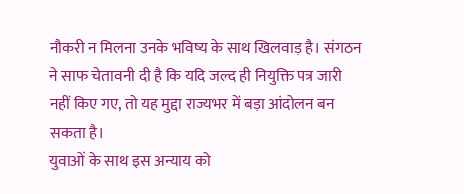नौकरी न मिलना उनके भविष्य के साथ खिलवाड़ है। संगठन ने साफ चेतावनी दी है कि यदि जल्द ही नियुक्ति पत्र जारी नहीं किए गए, तो यह मुद्दा राज्यभर में बड़ा आंदोलन बन सकता है।
युवाओं के साथ इस अन्याय को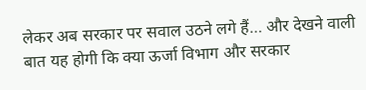लेकर अब सरकार पर सवाल उठने लगे हैं… और देखने वाली बात यह होगी कि क्या ऊर्जा विभाग और सरकार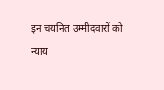इन चयनित उम्मीदवारों को न्याय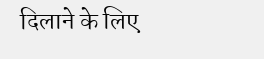दिलाने के लिए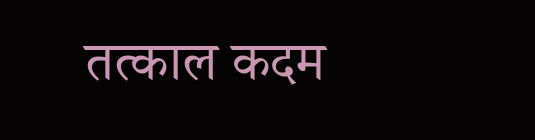तत्काल कदम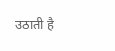उठाती है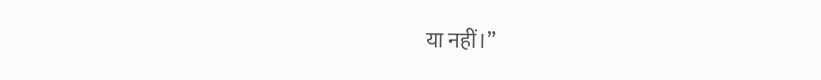या नहीं।”